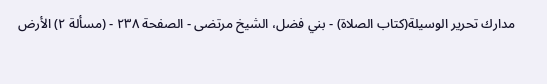مدارك تحرير الوسيلة(كتاب الصلاة) - بني فضل، الشيخ مرتضى - الصفحة ٢٣٨ - (مسألة ٢) الأرض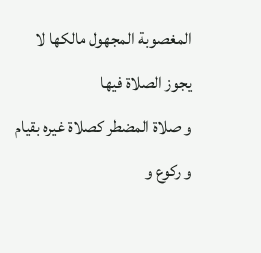المغصوبة المجهول مالكها لا يجوز الصلاة فيها
و صلاة المضطر كصلاة غيره بقيام و ركوع و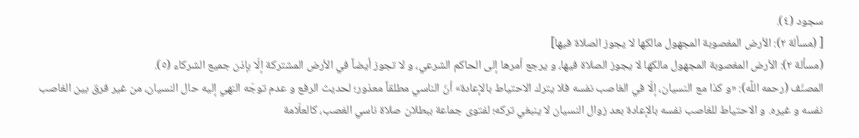سجود (٤).
[ (مسألة ٢): الأرض المغصوبة المجهول مالكها لا يجوز الصلاة فيها]
(مسألة ٢): الأرض المغصوبة المجهول مالكها لا يجوز الصلاة فيها، و يرجع أمرها إلى الحاكم الشرعي، و لا تجوز أيضاً في الأرض المشتركة إلّا بإذن جميع الشركاء (٥).
المصنّف (رحمه اللَّه): «و كذا مع النسيان، إلّا في الغاصب نفسه فلا يترك الاحتياط بالإعادة» أنّ الناسي مطلقاً معذور؛ لحديث الرفع و عدم توجّه النهي إليه حال النسيان، من غير فرق بين الغاصب نفسه و غيره. و الاحتياط للغاصب نفسه بالإعادة بعد زوال النسيان لا ينبغي تركه؛ لفتوى جماعة ببطلان صلاة ناسي الغصب، كالعلّامة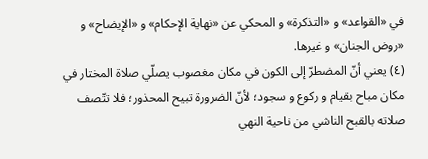في «القواعد» و «التذكرة» و المحكي عن «نهاية الإحكام» و «الإيضاح» و «روض الجنان» و غيرها.
(٤) يعني أنّ المضطرّ إلى الكون في مكان مغصوب يصلّي صلاة المختار في مكان مباح بقيام و ركوع و سجود؛ لأنّ الضرورة تبيح المحذور؛ فلا تتّصف صلاته بالقبح الناشي من ناحية النهي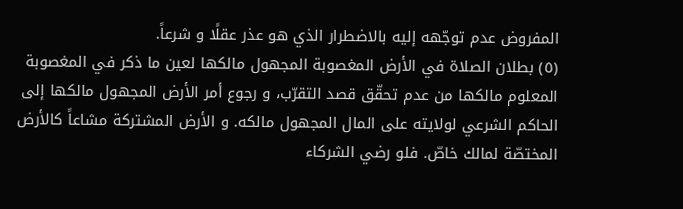المفروض عدم توجّهه إليه بالاضطرار الذي هو عذر عقلًا و شرعاً.
(٥) بطلان الصلاة في الأرض المغصوبة المجهول مالكها لعين ما ذكر في المغصوبة المعلوم مالكها من عدم تحقّق قصد التقرّب، و رجوع أمر الأرض المجهول مالكها إلى الحاكم الشرعي لولايته على المال المجهول مالكه. و الأرض المشتركة مشاعاً كالأرض المختصّة لمالك خاصّ. فلو رضي الشركاء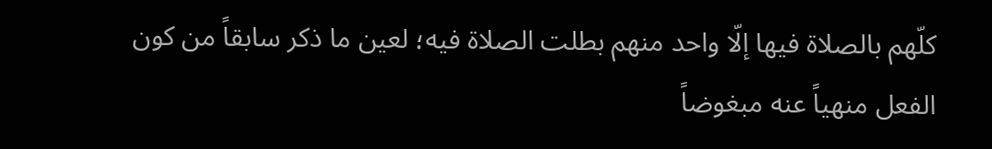كلّهم بالصلاة فيها إلّا واحد منهم بطلت الصلاة فيه؛ لعين ما ذكر سابقاً من كون الفعل منهياً عنه مبغوضاً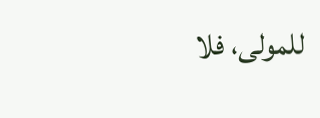للمولى، فلا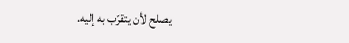يصلح لأن يتقرّب به إليه.